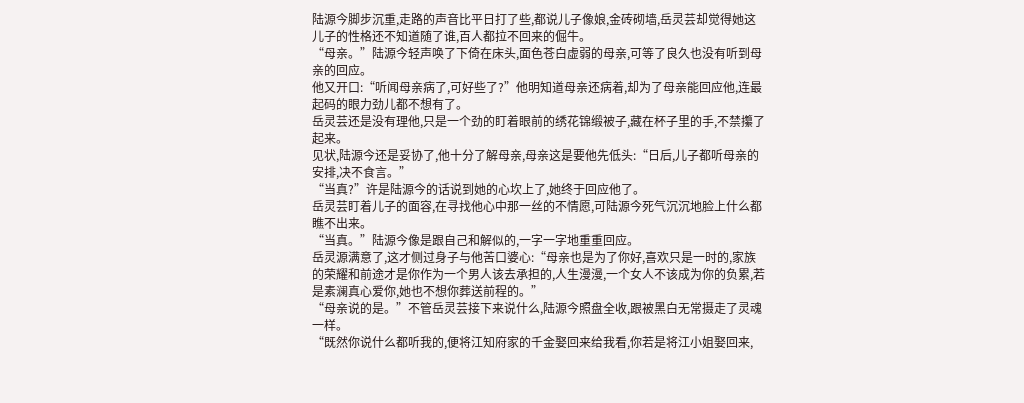陆源今脚步沉重,走路的声音比平日打了些,都说儿子像娘,金砖砌墙,岳灵芸却觉得她这儿子的性格还不知道随了谁,百人都拉不回来的倔牛。
“母亲。”陆源今轻声唤了下倚在床头,面色苍白虚弱的母亲,可等了良久也没有听到母亲的回应。
他又开口:“听闻母亲病了,可好些了?”他明知道母亲还病着,却为了母亲能回应他,连最起码的眼力劲儿都不想有了。
岳灵芸还是没有理他,只是一个劲的盯着眼前的绣花锦缎被子,藏在杯子里的手,不禁攥了起来。
见状,陆源今还是妥协了,他十分了解母亲,母亲这是要他先低头:“日后,儿子都听母亲的安排,决不食言。”
“当真?”许是陆源今的话说到她的心坎上了,她终于回应他了。
岳灵芸盯着儿子的面容,在寻找他心中那一丝的不情愿,可陆源今死气沉沉地脸上什么都瞧不出来。
“当真。”陆源今像是跟自己和解似的,一字一字地重重回应。
岳灵源满意了,这才侧过身子与他苦口婆心:“母亲也是为了你好,喜欢只是一时的,家族的荣耀和前途才是你作为一个男人该去承担的,人生漫漫,一个女人不该成为你的负累,若是素澜真心爱你,她也不想你葬送前程的。”
“母亲说的是。”不管岳灵芸接下来说什么,陆源今照盘全收,跟被黑白无常摄走了灵魂一样。
“既然你说什么都听我的,便将江知府家的千金娶回来给我看,你若是将江小姐娶回来,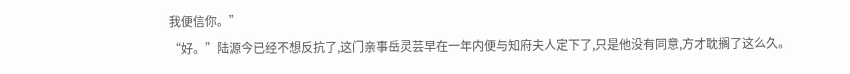我便信你。”
“好。”陆源今已经不想反抗了,这门亲事岳灵芸早在一年内便与知府夫人定下了,只是他没有同意,方才耽搁了这么久。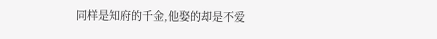同样是知府的千金,他娶的却是不爱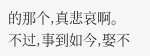的那个,真悲哀啊。
不过,事到如今,娶不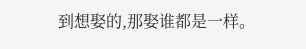到想娶的,那娶谁都是一样。